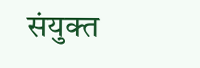संयुक्त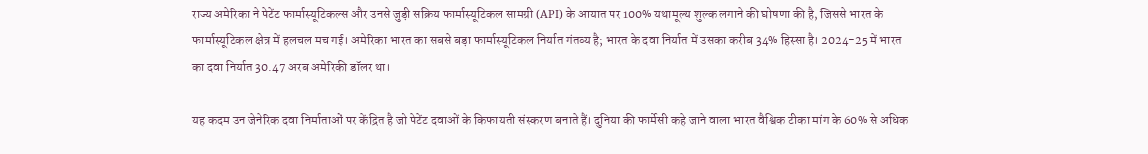राज्य अमेरिका ने पेटेंट फार्मास्यूटिकल्स और उनसे जुड़ी सक्रिय फार्मास्यूटिकल सामग्री (API) के आयात पर 100% यथामूल्य शुल्क लगाने की घोषणा की है, जिससे भारत के फार्मास्यूटिकल क्षेत्र में हलचल मच गई। अमेरिका भारत का सबसे बड़ा फार्मास्यूटिकल निर्यात गंतव्य है; भारत के दवा निर्यात में उसका करीब 34% हिस्सा है। 2024-25 में भारत का दवा निर्यात 30.47 अरब अमेरिकी डॉलर था।

यह कदम उन जेनेरिक दवा निर्माताओं पर केंद्रित है जो पेटेंट दवाओं के किफायती संस्करण बनाते हैं। दुनिया की फार्मेसी कहे जाने वाला भारत वैश्विक टीका मांग के 60% से अधिक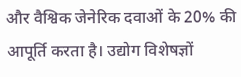और वैश्विक जेनेरिक दवाओं के 20% की आपूर्ति करता है। उद्योग विशेषज्ञों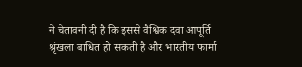ने चेतावनी दी है कि इससे वैश्विक दवा आपूर्ति श्रृंखला बाधित हो सकती है और भारतीय फार्मा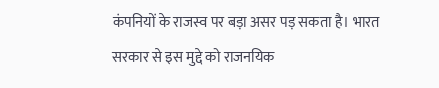कंपनियों के राजस्व पर बड़ा असर पड़ सकता है। भारत सरकार से इस मुद्दे को राजनयिक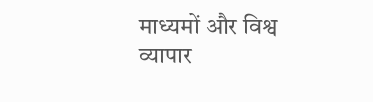माध्यमों और विश्व व्यापार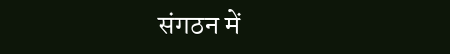संगठन में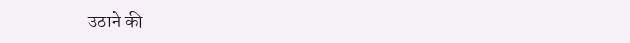उठाने की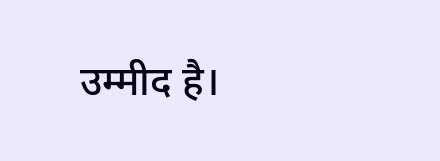उम्मीद है।